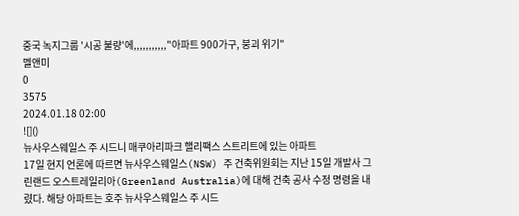중국 녹지그룹 '시공 불량'에,,,,,,,,,,,"아파트 900가구, 붕괴 위기"
멜앤미
0
3575
2024.01.18 02:00
![]()
뉴사우스웨일스 주 시드니 매쿠아리파크 핼리팩스 스트리트에 있는 아파트
17일 현지 언론에 따르면 뉴사우스웨일스(NSW) 주 건축위원회는 지난 15일 개발사 그린랜드 오스트레일리아(Greenland Australia)에 대해 건축 공사 수정 명령을 내렸다. 해당 아파트는 호주 뉴사우스웨일스 주 시드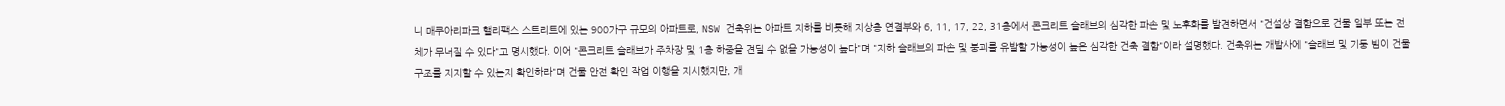니 매쿠아리파크 핼리팩스 스트리트에 있는 900가구 규모의 아파트로, NSW 건축위는 아파트 지하를 비롯해 지상층 연결부와 6, 11, 17, 22, 31층에서 콘크리트 슬래브의 심각한 파손 및 노후화를 발견하면서 "건설상 결함으로 건물 일부 또는 전체가 무너질 수 있다"고 명시했다. 이어 "콘크리트 슬래브가 주차장 및 1층 하중을 견딜 수 없을 가능성이 높다"며 "지하 슬래브의 파손 및 붕괴를 유발할 가능성이 높은 심각한 건축 결함"이라 설명했다. 건축위는 개발사에 "슬래브 및 기둥 빔이 건물 구조를 지지할 수 있는지 확인하라"며 건물 안전 확인 작업 이행을 지시했지만, 개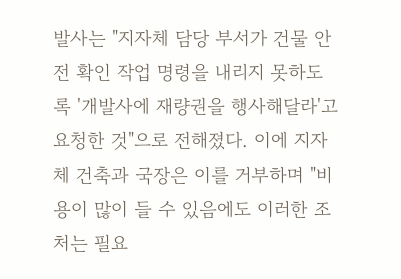발사는 "지자체 담당 부서가 건물 안전 확인 작업 명령을 내리지 못하도록 '개발사에 재량권을 행사해달라'고 요청한 것"으로 전해졌다. 이에 지자체 건축과 국장은 이를 거부하며 "비용이 많이 들 수 있음에도 이러한 조처는 필요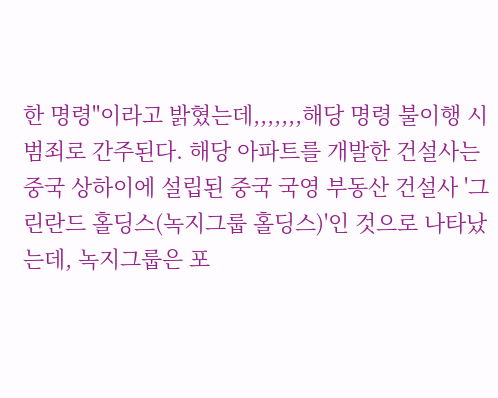한 명령"이라고 밝혔는데,,,,,,,해당 명령 불이행 시 범죄로 간주된다. 해당 아파트를 개발한 건설사는 중국 상하이에 설립된 중국 국영 부동산 건설사 '그린란드 홀딩스(녹지그룹 홀딩스)'인 것으로 나타났는데, 녹지그룹은 포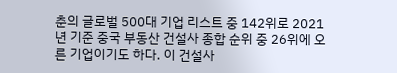춘의 글로벌 500대 기업 리스트 중 142위로 2021년 기준 중국 부동산 건설사 종합 순위 중 26위에 오른 기업이기도 하다. 이 건설사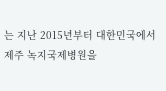는 지난 2015년부터 대한민국에서 제주 녹지국제병원을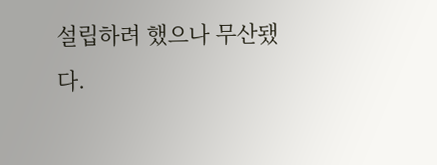설립하려 했으나 무산됐다.